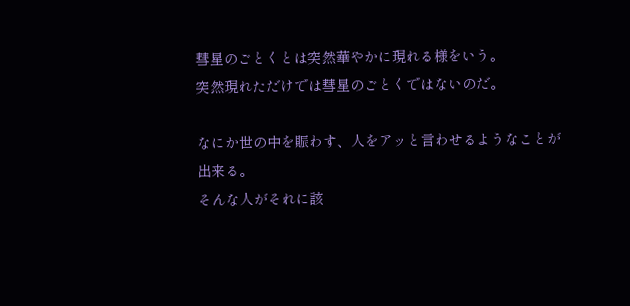彗星のごとくとは突然華やかに現れる様をいう。
突然現れただけでは彗星のごとくではないのだ。

なにか世の中を賑わす、人をアッと言わせるようなことが出来る。
そんな人がそれに該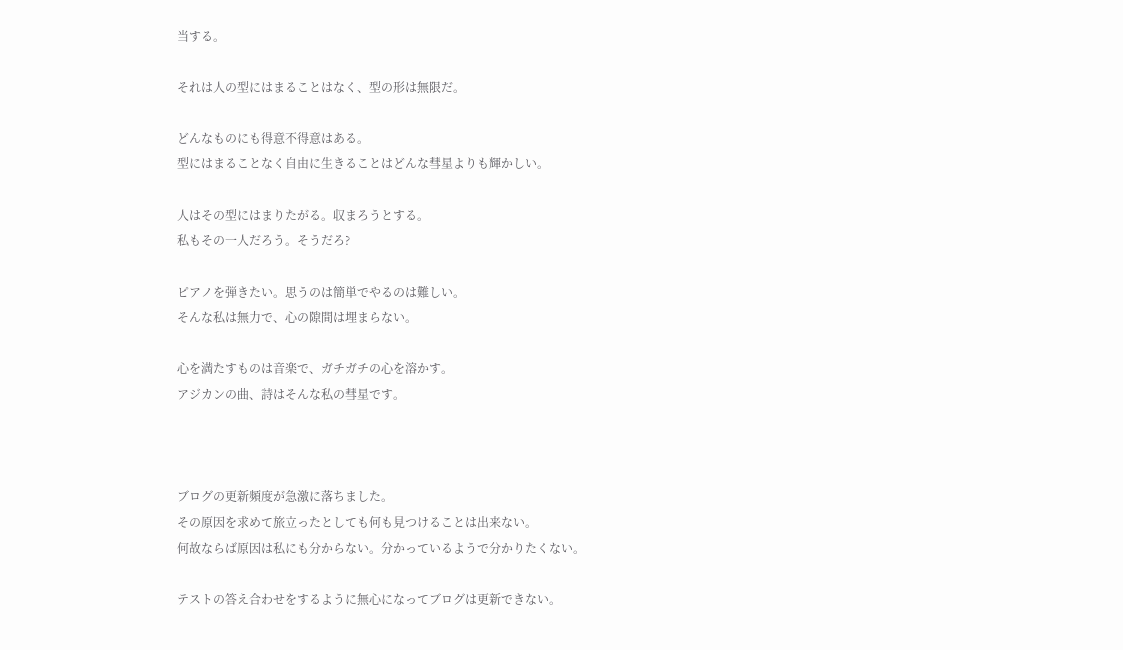当する。

それは人の型にはまることはなく、型の形は無限だ。

どんなものにも得意不得意はある。
型にはまることなく自由に生きることはどんな彗星よりも輝かしい。

人はその型にはまりたがる。収まろうとする。
私もその一人だろう。そうだろ?

ピアノを弾きたい。思うのは簡単でやるのは難しい。
そんな私は無力で、心の隙間は埋まらない。

心を満たすものは音楽で、ガチガチの心を溶かす。
アジカンの曲、詩はそんな私の彗星です。



ブログの更新頻度が急激に落ちました。
その原因を求めて旅立ったとしても何も見つけることは出来ない。
何故ならば原因は私にも分からない。分かっているようで分かりたくない。

テストの答え合わせをするように無心になってブログは更新できない。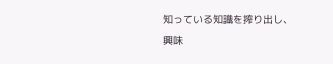知っている知識を搾り出し、興味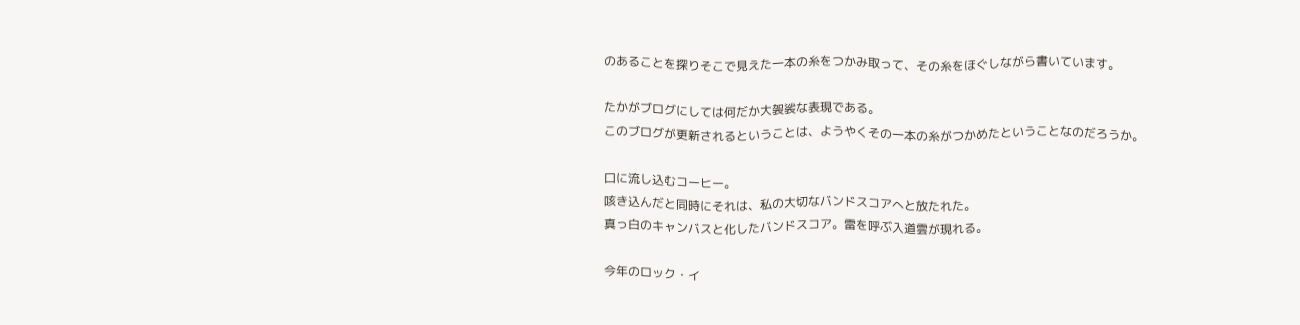のあることを探りそこで見えた一本の糸をつかみ取って、その糸をほぐしながら書いています。

たかがブログにしては何だか大袈裟な表現である。
このブログが更新されるということは、ようやくその一本の糸がつかめたということなのだろうか。

口に流し込むコーヒー。
咳き込んだと同時にそれは、私の大切なバンドスコアへと放たれた。
真っ白のキャンバスと化したバンドスコア。雷を呼ぶ入道雲が現れる。

今年のロック・イ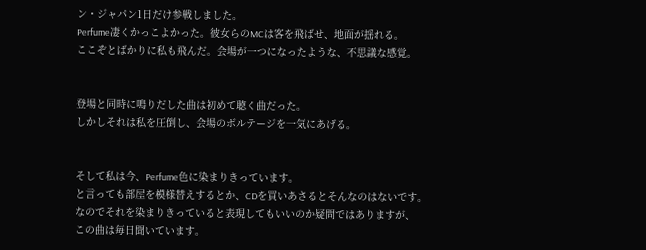ン・ジャパン1日だけ参戦しました。
Perfume凄くかっこよかった。彼女らのMCは客を飛ばせ、地面が揺れる。
ここぞとばかりに私も飛んだ。会場が一つになったような、不思議な感覚。


登場と同時に鳴りだした曲は初めて聴く曲だった。
しかしそれは私を圧倒し、会場のボルテージを一気にあげる。


そして私は今、Perfume色に染まりきっています。
と言っても部屋を模様替えするとか、CDを買いあさるとそんなのはないです。
なのでそれを染まりきっていると表現してもいいのか疑問ではありますが、
この曲は毎日聞いています。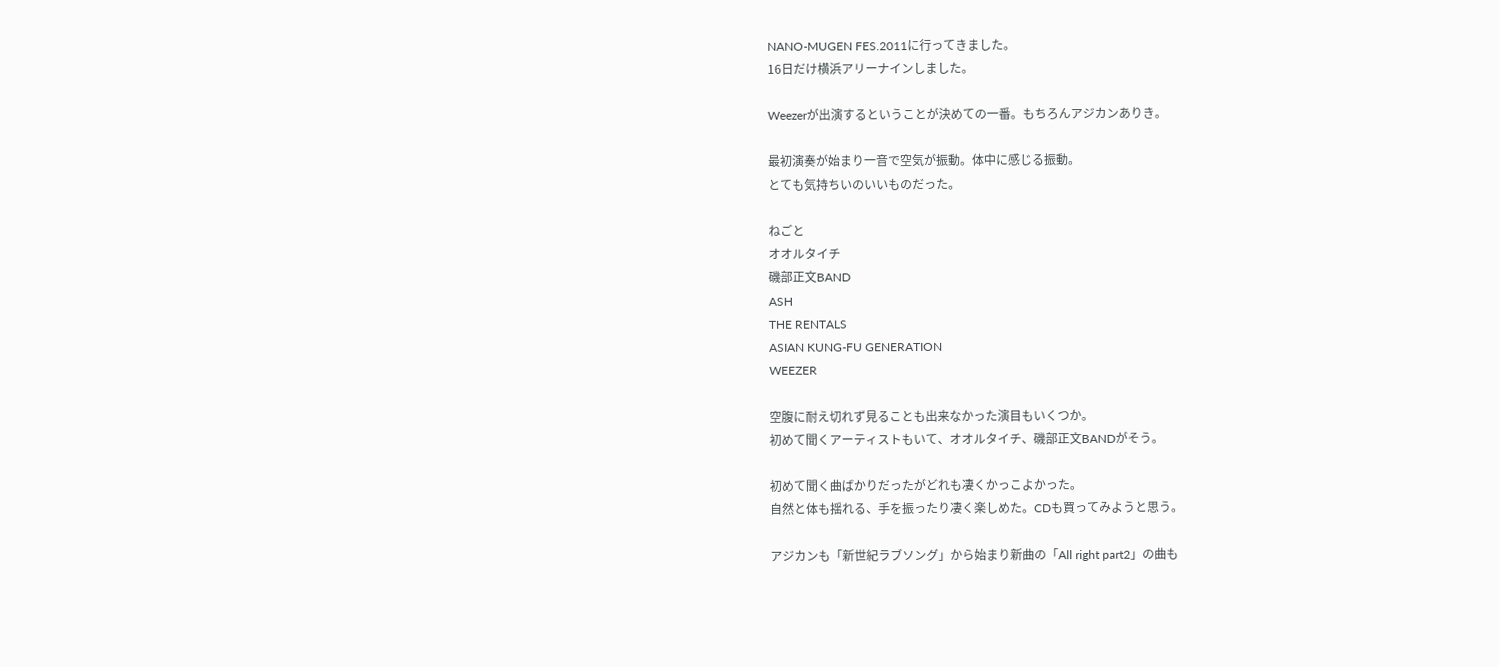NANO-MUGEN FES.2011に行ってきました。
16日だけ横浜アリーナインしました。

Weezerが出演するということが決めての一番。もちろんアジカンありき。

最初演奏が始まり一音で空気が振動。体中に感じる振動。
とても気持ちいのいいものだった。

ねごと
オオルタイチ
磯部正文BAND
ASH
THE RENTALS
ASIAN KUNG-FU GENERATION
WEEZER

空腹に耐え切れず見ることも出来なかった演目もいくつか。
初めて聞くアーティストもいて、オオルタイチ、磯部正文BANDがそう。

初めて聞く曲ばかりだったがどれも凄くかっこよかった。
自然と体も揺れる、手を振ったり凄く楽しめた。CDも買ってみようと思う。

アジカンも「新世紀ラブソング」から始まり新曲の「All right part2」の曲も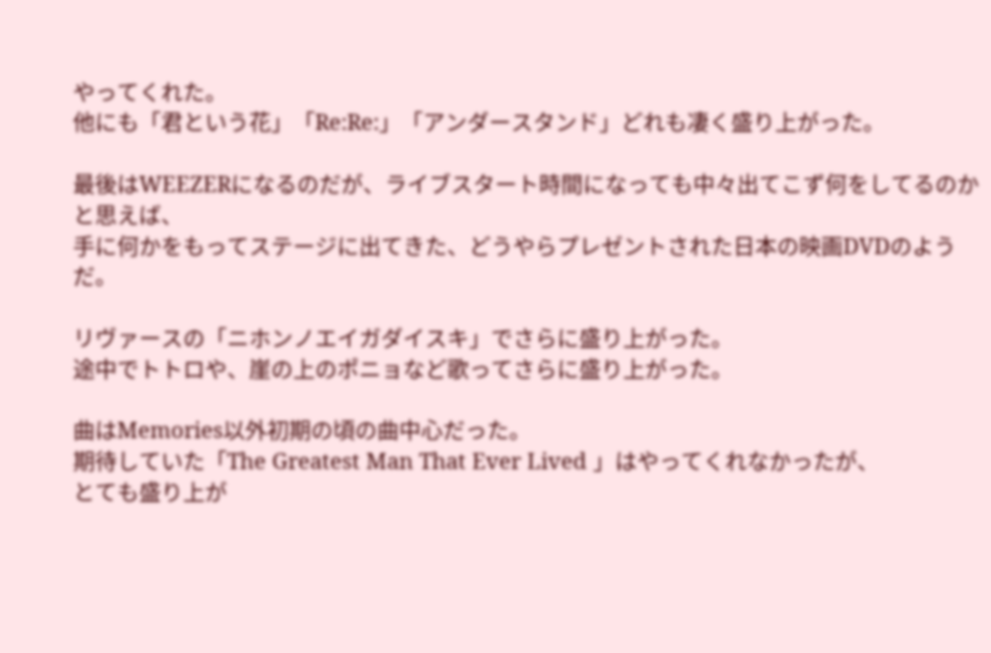やってくれた。
他にも「君という花」「Re:Re:」「アンダースタンド」どれも凄く盛り上がった。

最後はWEEZERになるのだが、ライブスタート時間になっても中々出てこず何をしてるのかと思えば、
手に何かをもってステージに出てきた、どうやらプレゼントされた日本の映画DVDのようだ。

リヴァースの「ニホンノエイガダイスキ」でさらに盛り上がった。
途中でトトロや、崖の上のポニョなど歌ってさらに盛り上がった。

曲はMemories以外初期の頃の曲中心だった。
期待していた「The Greatest Man That Ever Lived 」はやってくれなかったが、
とても盛り上が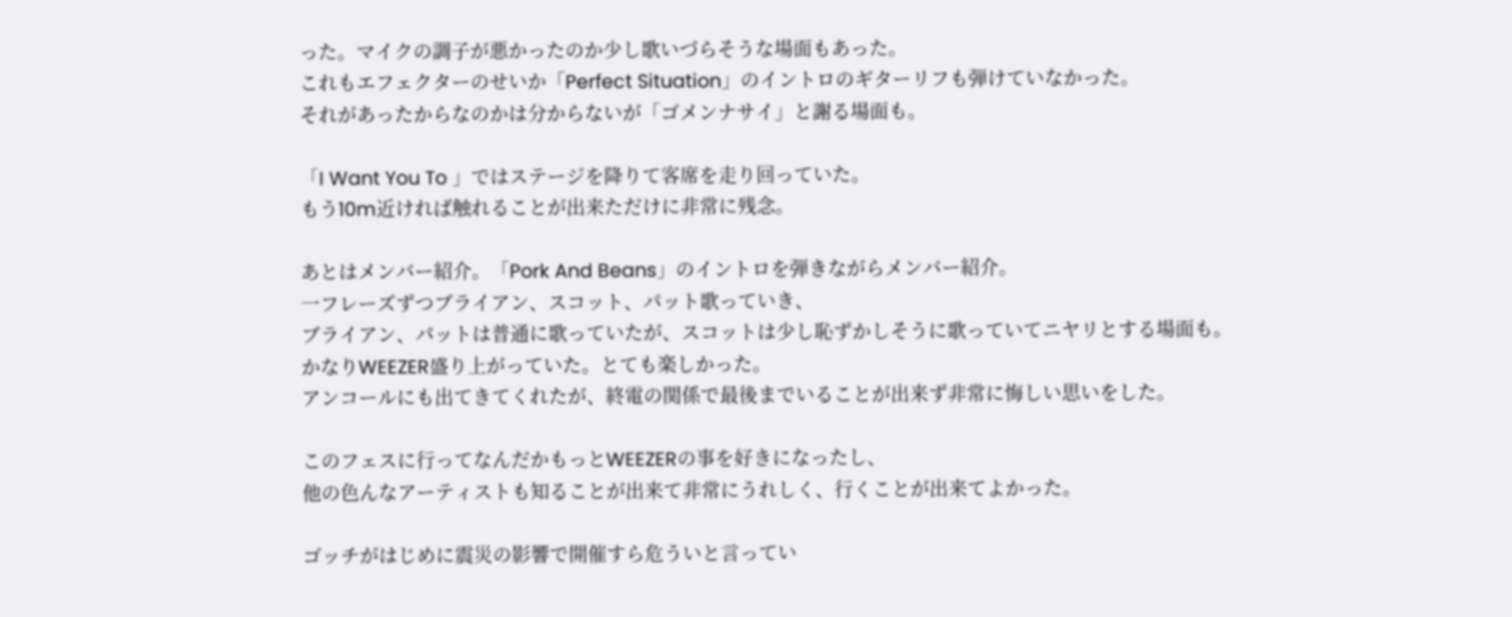った。マイクの調子が悪かったのか少し歌いづらそうな場面もあった。
これもエフェクターのせいか「Perfect Situation」のイントロのギターリフも弾けていなかった。
それがあったからなのかは分からないが「ゴメンナサイ」と謝る場面も。

「I Want You To 」ではステージを降りて客席を走り回っていた。
もう10m近ければ触れることが出来ただけに非常に残念。

あとはメンバー紹介。「Pork And Beans」のイントロを弾きながらメンバー紹介。
一フレーズずつブライアン、スコット、パット歌っていき、
ブライアン、パットは普通に歌っていたが、スコットは少し恥ずかしそうに歌っていてニヤリとする場面も。
かなりWEEZER盛り上がっていた。とても楽しかった。
アンコールにも出てきてくれたが、終電の関係で最後までいることが出来ず非常に悔しい思いをした。

このフェスに行ってなんだかもっとWEEZERの事を好きになったし、
他の色んなアーティストも知ることが出来て非常にうれしく、行くことが出来てよかった。

ゴッチがはじめに震災の影響で開催すら危ういと言ってい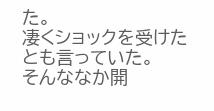た。
凄くショックを受けたとも言っていた。
そんななか開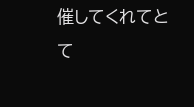催してくれてとて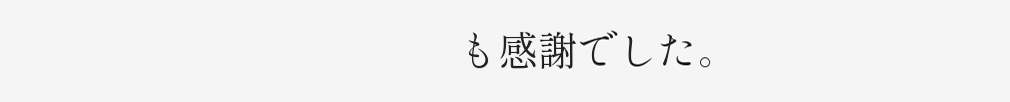も感謝でした。